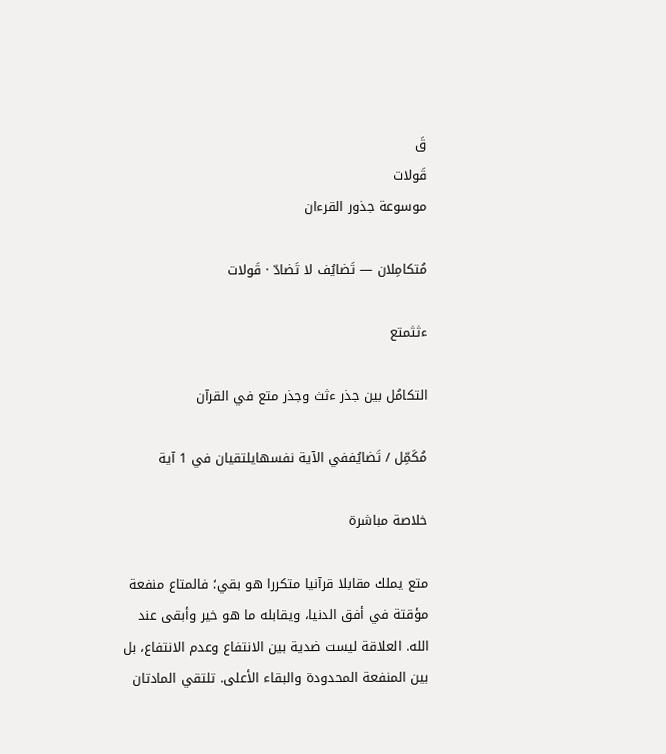قَ
قَولات
موسوعة جذور القرءان

مُتكامِلان — تَضايُف لا تَضادّ · قَولات

ءثثمتع

التكامُل بين جذر ءثث وجذر متع في القرآن

مُكَمِّل / تَضايُففي الآية نفسهايلتقيان في 1 آية

خلاصة مباشرة

متع يملك مقابلا قرآنيا متكررا هو بقي؛ فالمتاع منفعة مؤقتة في أفق الدنيا، ويقابله ما هو خير وأبقى عند الله. العلاقة ليست ضدية بين الانتفاع وعدم الانتفاع، بل بين المنفعة المحدودة والبقاء الأعلى. تلتقي المادتان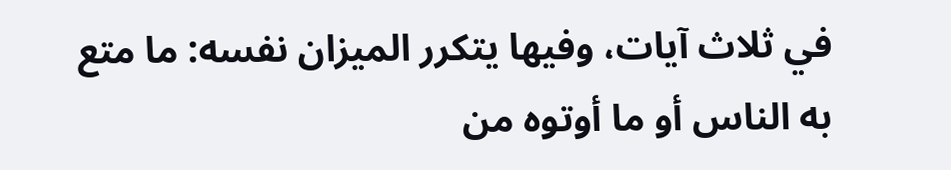في ثلاث آيات، وفيها يتكرر الميزان نفسه: ما متع به الناس أو ما أوتوه من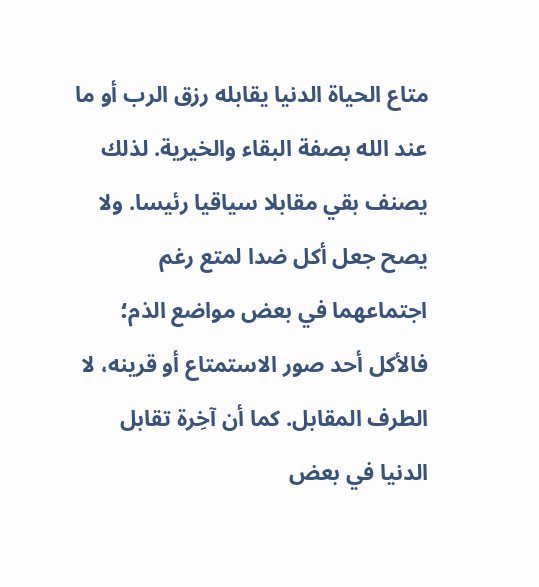متاع الحياة الدنيا يقابله رزق الرب أو ما عند الله بصفة البقاء والخيرية. لذلك يصنف بقي مقابلا سياقيا رئيسا. ولا يصح جعل أكل ضدا لمتع رغم اجتماعهما في بعض مواضع الذم؛ فالأكل أحد صور الاستمتاع أو قرينه، لا الطرف المقابل. كما أن آخِرة تقابل الدنيا في بعض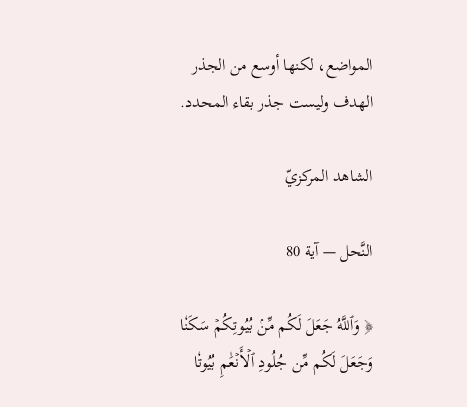المواضع، لكنها أوسع من الجذر الهدف وليست جذر بقاء المحدد.

الشاهد المركزيّ

النَّحل — آية 80

﴿ وَٱللَّهُ جَعَلَ لَكُم مِّنۢ بُيُوتِكُمۡ سَكَنٗا وَجَعَلَ لَكُم مِّن جُلُودِ ٱلۡأَنۡعَٰمِ بُيُوتٗا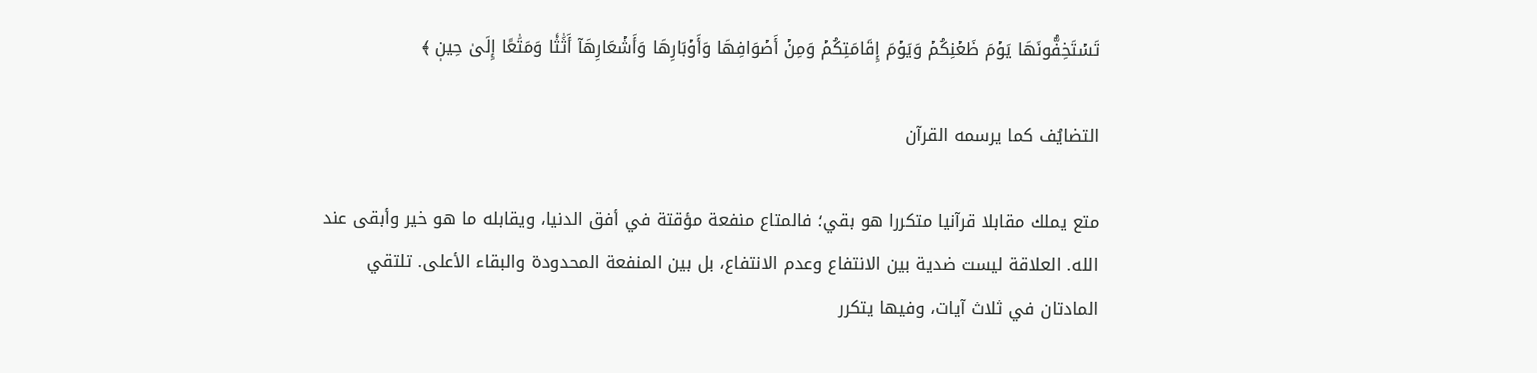تَسۡتَخِفُّونَهَا يَوۡمَ ظَعۡنِكُمۡ وَيَوۡمَ إِقَامَتِكُمۡ وَمِنۡ أَصۡوَافِهَا وَأَوۡبَارِهَا وَأَشۡعَارِهَآ أَثَٰثٗا وَمَتَٰعًا إِلَىٰ حِينٖ ﴾

التضايُف كما يرسمه القرآن

متع يملك مقابلا قرآنيا متكررا هو بقي؛ فالمتاع منفعة مؤقتة في أفق الدنيا، ويقابله ما هو خير وأبقى عند الله. العلاقة ليست ضدية بين الانتفاع وعدم الانتفاع، بل بين المنفعة المحدودة والبقاء الأعلى. تلتقي المادتان في ثلاث آيات، وفيها يتكرر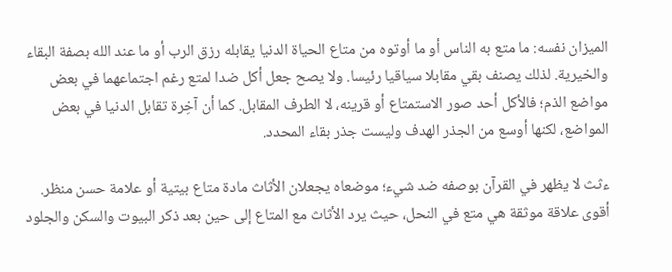الميزان نفسه: ما متع به الناس أو ما أوتوه من متاع الحياة الدنيا يقابله رزق الرب أو ما عند الله بصفة البقاء والخيرية. لذلك يصنف بقي مقابلا سياقيا رئيسا. ولا يصح جعل أكل ضدا لمتع رغم اجتماعهما في بعض مواضع الذم؛ فالأكل أحد صور الاستمتاع أو قرينه، لا الطرف المقابل. كما أن آخِرة تقابل الدنيا في بعض المواضع، لكنها أوسع من الجذر الهدف وليست جذر بقاء المحدد.

ءثث لا يظهر في القرآن بوصفه ضد شيء؛ موضعاه يجعلان الأثاث مادة متاع بيتية أو علامة حسن منظر. أقوى علاقة موثقة هي متع في النحل، حيث يرد الأثاث مع المتاع إلى حين بعد ذكر البيوت والسكن والجلود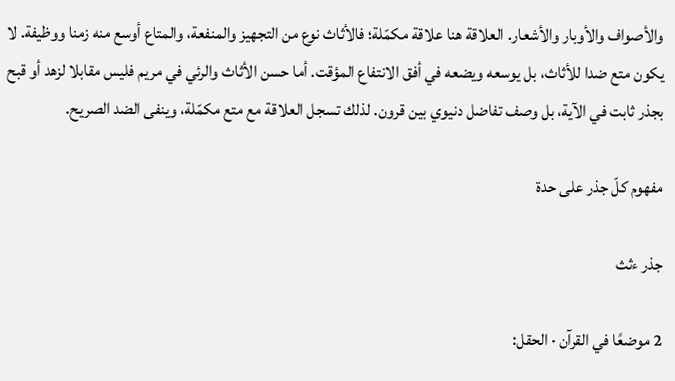والأصواف والأوبار والأشعار. العلاقة هنا علاقة مكمّلة؛ فالأثاث نوع من التجهيز والمنفعة، والمتاع أوسع منه زمنا ووظيفة. لا يكون متع ضدا للأثاث، بل يوسعه ويضعه في أفق الانتفاع المؤقت. أما حسن الأثاث والرئي في مريم فليس مقابلا لزهد أو قبح بجذر ثابت في الآية، بل وصف تفاضل دنيوي بين قرون. لذلك تسجل العلاقة مع متع مكمّلة، وينفى الضد الصريح.

مفهوم كلّ جذر على حدة

جذر ءثث

2 موضعًا في القرآن · الحقل: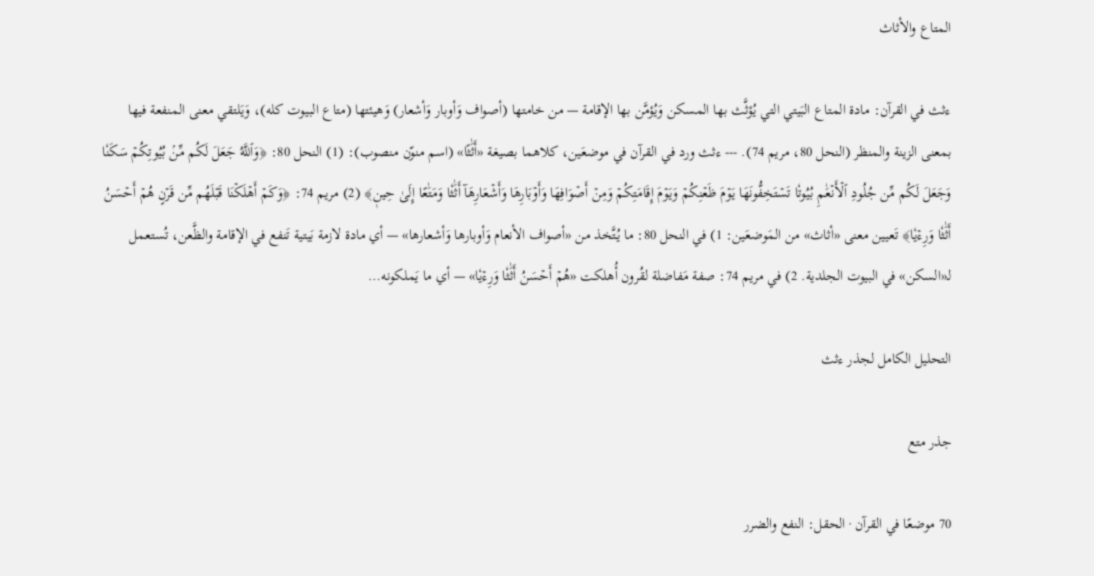المتاع والأثاث

ءثث في القرآن: مادة المتاع البَيتي التي يُؤثَّث بها المسكن وَيُؤمَّن بها الإقامة — من خامتها (أصواف وَأوبار وَأشعار) وَهيئتها (متاع البيوت كله)، وَيَلتقي معنى المنفعة فيها بمعنى الزينة والمنظر (النحل 80، مريم 74). --- ءثث ورد في القرآن في موضعَين، كلاهما بصيغة «أَثَٰثًا» (اسم منوّن منصوب): (1) النحل 80: ﴿وَٱللَّهُ جَعَلَ لَكُم مِّنۢ بُيُوتِكُمۡ سَكَنٗا وَجَعَلَ لَكُم مِّن جُلُودِ ٱلۡأَنۡعَٰمِ بُيُوتٗا تَسۡتَخِفُّونَهَا يَوۡمَ ظَعۡنِكُمۡ وَيَوۡمَ إِقَامَتِكُمۡ وَمِنۡ أَصۡوَافِهَا وَأَوۡبَارِهَا وَأَشۡعَارِهَآ أَثَٰثٗا وَمَتَٰعًا إِلَىٰ حِينٖ﴾ (2) مريم 74: ﴿وَكَمۡ أَهۡلَكۡنَا قَبۡلَهُم مِّن قَرۡنٍ هُمۡ أَحۡسَنُ أَثَٰثٗا وَرِءۡيٗا﴾ تَعيين معنى «أثاث» من المَوضعَين: 1) في النحل 80: ما يُتَّخذ من «أصواف الأنعام وَأوبارها وَأشعارها» — أي مادة لازمة بَيتية تَنفع في الإقامة والظَّعن، تُستعمل لـ«السكن» في البيوت الجلدية. 2) في مريم 74: صفة مَفاضلة لقُرون أُهلكت «هُمۡ أَحۡسَنُ أَثَٰثٗا وَرِءۡيٗا» — أي ما يَملكونه…

التحليل الكامل لجذر ءثث

جذر متع

70 موضعًا في القرآن · الحقل: النفع والضرر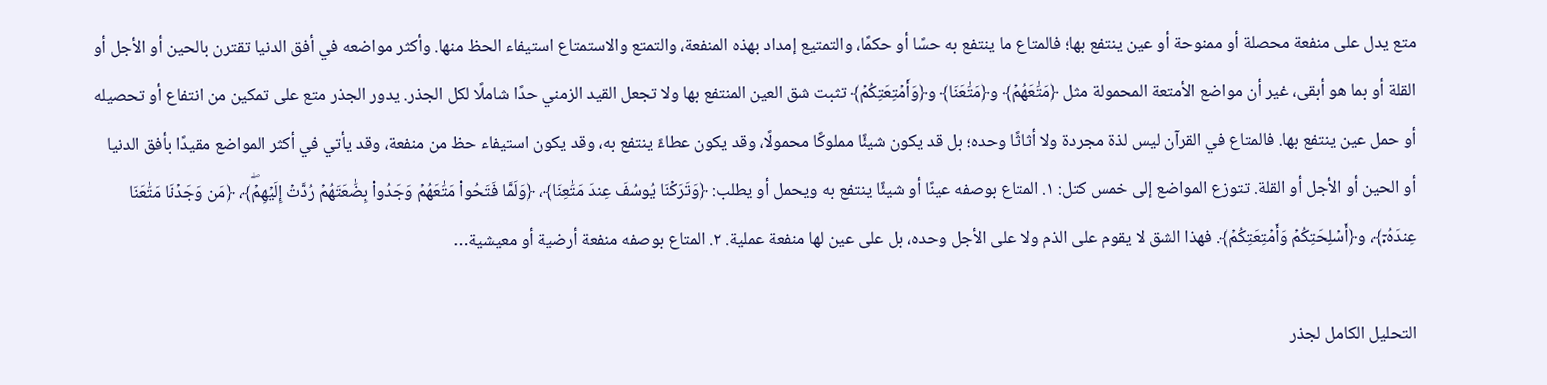متع يدل على منفعة محصلة أو ممنوحة أو عين ينتفع بها؛ فالمتاع ما ينتفع به حسًا أو حكمًا، والتمتيع إمداد بهذه المنفعة، والتمتع والاستمتاع استيفاء الحظ منها. وأكثر مواضعه في أفق الدنيا تقترن بالحين أو الأجل أو القلة أو بما هو أبقى، غير أن مواضع الأمتعة المحمولة مثل ﴿مَتَٰعَهُمۡ﴾ و﴿مَتَٰعَنَا﴾ و﴿وَأَمۡتِعَتِكُمۡ﴾ تثبت شق العين المنتفع بها ولا تجعل القيد الزمني حدًا شاملًا لكل الجذر. يدور الجذر متع على تمكين من انتفاع أو تحصيله أو حمل عين ينتفع بها. فالمتاع في القرآن ليس لذة مجردة ولا أثاثًا وحده؛ بل قد يكون شيئًا مملوكًا محمولًا، وقد يكون عطاءً ينتفع به، وقد يكون استيفاء حظ من منفعة، وقد يأتي في أكثر المواضع مقيدًا بأفق الدنيا أو الحين أو الأجل أو القلة. تتوزع المواضع إلى خمس كتل: ١. المتاع بوصفه عينًا أو شيئًا ينتفع به ويحمل أو يطلب: ﴿وَتَرَكۡنَا يُوسُفَ عِندَ مَتَٰعِنَا﴾، ﴿وَلَمَّا فَتَحُواْ مَتَٰعَهُمۡ وَجَدُواْ بِضَٰعَتَهُمۡ رُدَّتۡ إِلَيۡهِمۡۖ﴾، ﴿مَن وَجَدۡنَا مَتَٰعَنَا عِندَهُۥٓ﴾، و﴿أَسۡلِحَتِكُمۡ وَأَمۡتِعَتِكُمۡ﴾. فهذا الشق لا يقوم على الذم ولا على الأجل وحده، بل على عين لها منفعة عملية. ٢. المتاع بوصفه منفعة أرضية أو معيشية…

التحليل الكامل لجذر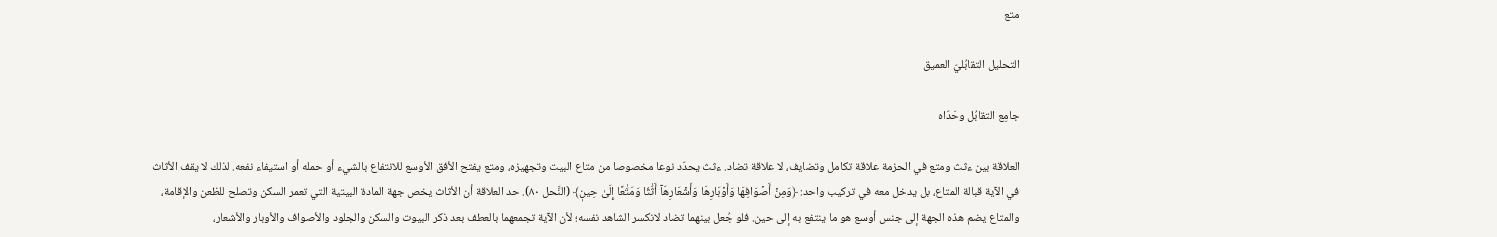متع

التحليل التقابُليّ العميق

جامِع التقابُل وحَدّاه

العلاقة بين ءثث ومتع في الحزمة علاقة تكامل وتضايف، لا علاقة تضاد. ءثث يحدّد نوعا مخصوصا من متاع البيت وتجهيزه، ومتع يفتح الأفق الأوسع للانتفاع بالشيء أو حمله أو استيفاء نفعه. لذلك لا يقف الأثاث في الآية قبالة المتاع، بل يدخل معه في تركيب واحد: ﴿وَمِنۡ أَصۡوَافِهَا وَأَوۡبَارِهَا وَأَشۡعَارِهَآ أَثَٰثٗا وَمَتَٰعًا إِلَىٰ حِينٖ﴾ (النَّحل ٨٠). حد العلاقة أن الأثاث يخص جهة المادة البيتية التي تعمر السكن وتصلح للظعن والإقامة، والمتاع يضم هذه الجهة إلى جنس أوسع هو ما ينتفع به إلى حين. فلو جُعل بينهما تضاد لانكسر الشاهد نفسه؛ لأن الآية تجمعهما بالعطف بعد ذكر البيوت والسكن والجلود والأصواف والأوبار والأشعار،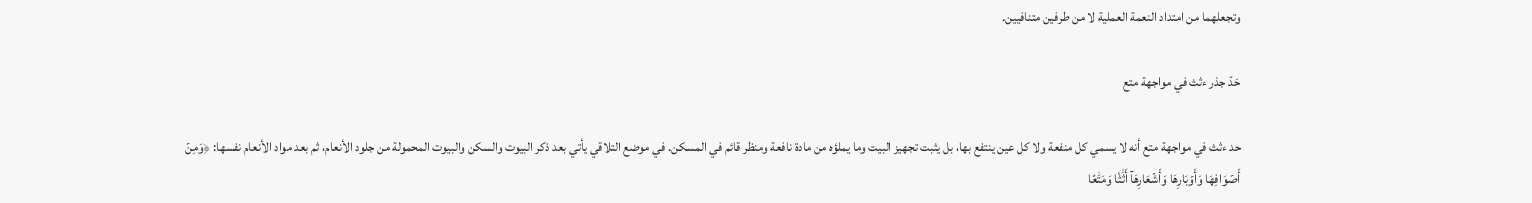وتجعلهما من امتداد النعمة العملية لا من طرفين متنافيين.

حَدّ جذر ءثث في مواجهة متع

حد ءثث في مواجهة متع أنه لا يسمي كل منفعة ولا كل عين ينتفع بها، بل يثبت تجهيز البيت وما يملؤه من مادة نافعة ومنظر قائم في المسكن. في موضع التلاقي يأتي بعد ذكر البيوت والسكن والبيوت المحمولة من جلود الأنعام، ثم بعد مواد الأنعام نفسها: ﴿وَمِنۡ أَصۡوَافِهَا وَأَوۡبَارِهَا وَأَشۡعَارِهَآ أَثَٰثٗا وَمَتَٰعًا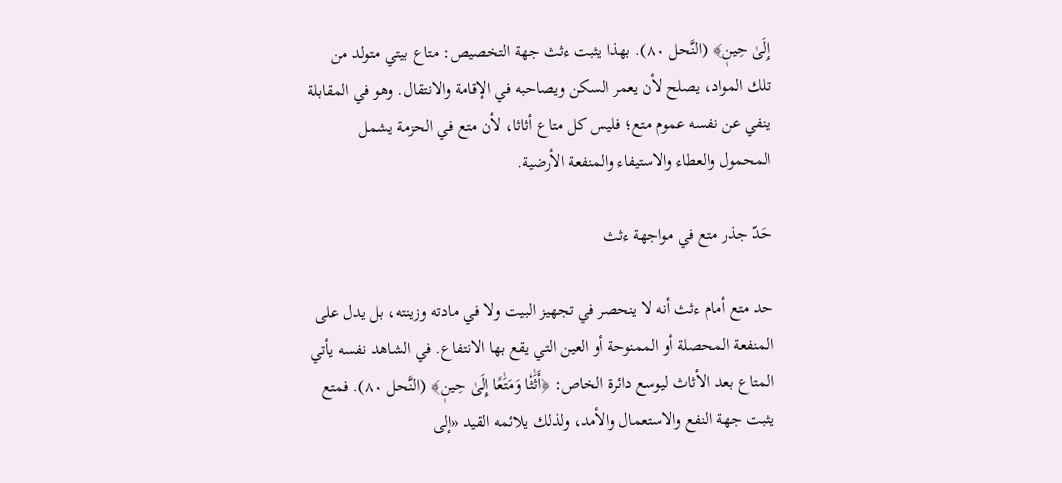إِلَىٰ حِينٖ﴾ (النَّحل ٨٠). بهذا يثبت ءثث جهة التخصيص: متاع بيتي متولد من تلك المواد، يصلح لأن يعمر السكن ويصاحبه في الإقامة والانتقال. وهو في المقابلة ينفي عن نفسه عموم متع؛ فليس كل متاع أثاثا، لأن متع في الحزمة يشمل المحمول والعطاء والاستيفاء والمنفعة الأرضية.

حَدّ جذر متع في مواجهة ءثث

حد متع أمام ءثث أنه لا ينحصر في تجهيز البيت ولا في مادته وزينته، بل يدل على المنفعة المحصلة أو الممنوحة أو العين التي يقع بها الانتفاع. في الشاهد نفسه يأتي المتاع بعد الأثاث ليوسع دائرة الخاص: ﴿أَثَٰثٗا وَمَتَٰعًا إِلَىٰ حِينٖ﴾ (النَّحل ٨٠). فمتع يثبت جهة النفع والاستعمال والأمد، ولذلك يلائمه القيد «إلى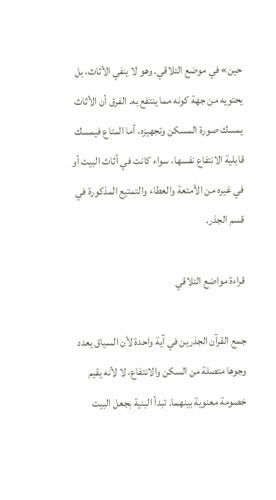حين» في موضع التلاقي. وهو لا ينفي الأثاث، بل يحتويه من جهة كونه مما ينتفع به. الفرق أن الأثاث يمسك صورة المسكن وتجهيزه، أما المتاع فيمسك قابلية الانتفاع نفسها، سواء كانت في أثاث البيت أو في غيره من الأمتعة والعطاء والتمتيع المذكورة في قسم الجذر.

قراءة مواضع التلاقي

جمع القرآن الجذرين في آية واحدة لأن السياق يعدد وجوها متصلة من السكن والانتفاع، لا لأنه يقيم خصومة معنوية بينهما. تبدأ البنية بجعل البيت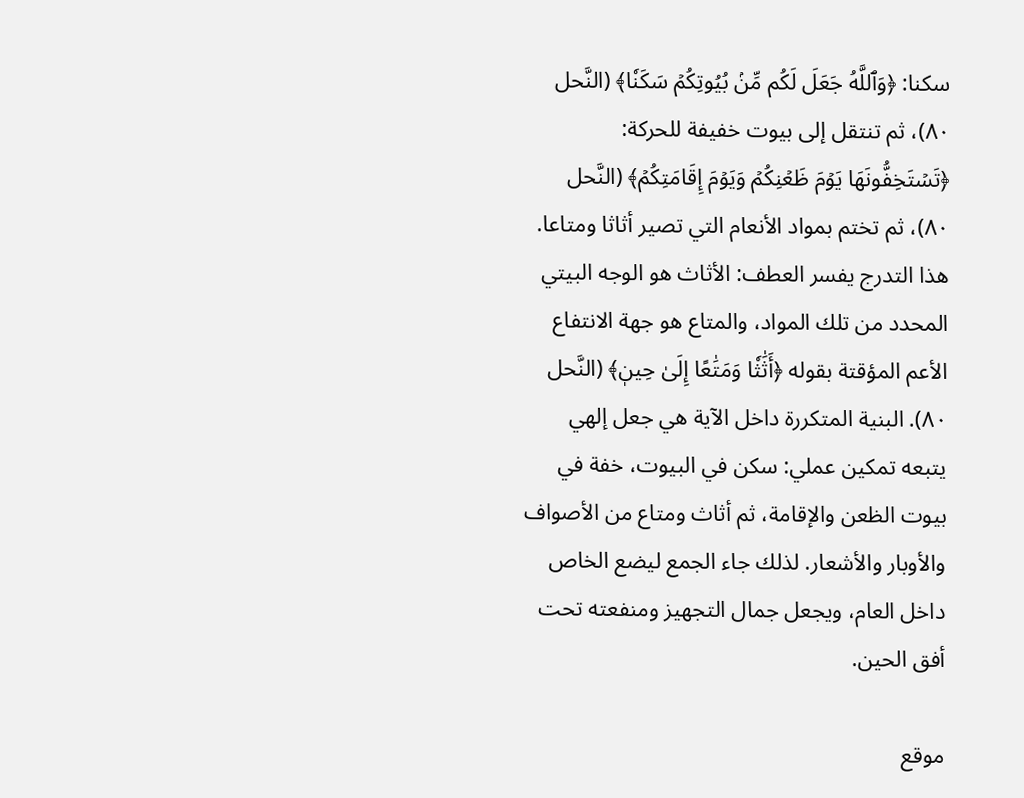سكنا: ﴿وَٱللَّهُ جَعَلَ لَكُم مِّنۢ بُيُوتِكُمۡ سَكَنٗا﴾ (النَّحل ٨٠)، ثم تنتقل إلى بيوت خفيفة للحركة: ﴿تَسۡتَخِفُّونَهَا يَوۡمَ ظَعۡنِكُمۡ وَيَوۡمَ إِقَامَتِكُمۡ﴾ (النَّحل ٨٠)، ثم تختم بمواد الأنعام التي تصير أثاثا ومتاعا. هذا التدرج يفسر العطف: الأثاث هو الوجه البيتي المحدد من تلك المواد، والمتاع هو جهة الانتفاع الأعم المؤقتة بقوله ﴿أَثَٰثٗا وَمَتَٰعًا إِلَىٰ حِينٖ﴾ (النَّحل ٨٠). البنية المتكررة داخل الآية هي جعل إلهي يتبعه تمكين عملي: سكن في البيوت، خفة في بيوت الظعن والإقامة، ثم أثاث ومتاع من الأصواف والأوبار والأشعار. لذلك جاء الجمع ليضع الخاص داخل العام، ويجعل جمال التجهيز ومنفعته تحت أفق الحين.

موقع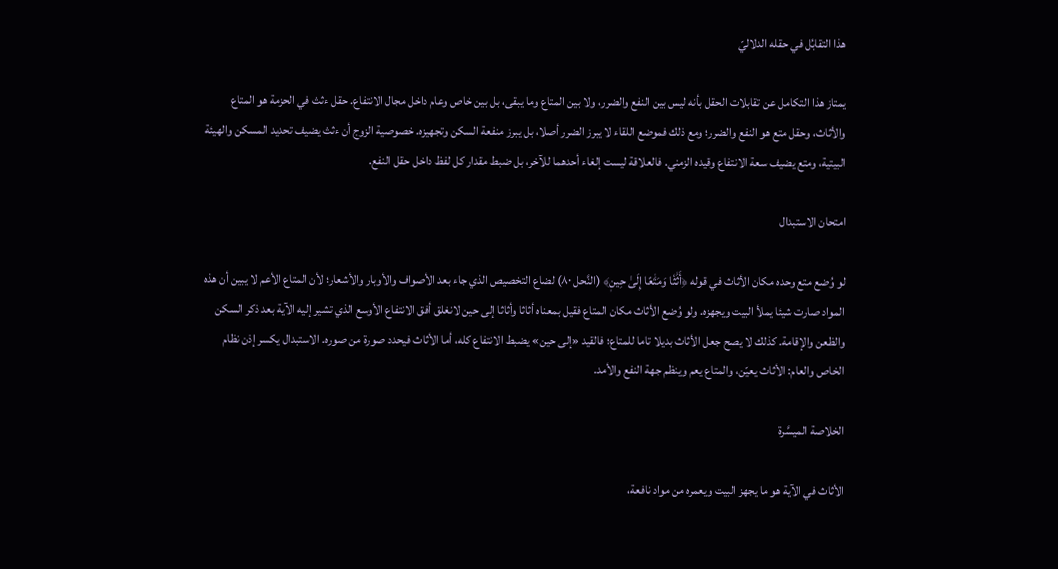هذا التقابُل في حقله الدلاليّ

يمتاز هذا التكامل عن تقابلات الحقل بأنه ليس بين النفع والضرر، ولا بين المتاع وما يبقى، بل بين خاص وعام داخل مجال الانتفاع. حقل ءثث في الحزمة هو المتاع والأثاث، وحقل متع هو النفع والضرر؛ ومع ذلك فموضع اللقاء لا يبرز الضرر أصلا، بل يبرز منفعة السكن وتجهيزه. خصوصية الزوج أن ءثث يضيف تحديد المسكن والهيئة البيتية، ومتع يضيف سعة الانتفاع وقيده الزمني. فالعلاقة ليست إلغاء أحدهما للآخر، بل ضبط مقدار كل لفظ داخل حقل النفع.

امتحان الاستبدال

لو وُضع متع وحده مكان الأثاث في قوله ﴿أَثَٰثٗا وَمَتَٰعًا إِلَىٰ حِينٖ﴾ (النَّحل ٨٠) لضاع التخصيص الذي جاء بعد الأصواف والأوبار والأشعار؛ لأن المتاع الأعم لا يبين أن هذه المواد صارت شيئا يملأ البيت ويجهزه. ولو وُضع الأثاث مكان المتاع فقيل بمعناه أثاثا وأثاثا إلى حين لانغلق أفق الانتفاع الأوسع الذي تشير إليه الآية بعد ذكر السكن والظعن والإقامة. كذلك لا يصح جعل الأثاث بديلا تاما للمتاع؛ فالقيد «إلى حين» يضبط الانتفاع كله، أما الأثاث فيحدد صورة من صوره. الاستبدال يكسر إذن نظام الخاص والعام: الأثاث يعيّن، والمتاع يعم وينظم جهة النفع والأمد.

الخلاصة الميسَّرة

الأثاث في الآية هو ما يجهز البيت ويعمره من مواد نافعة،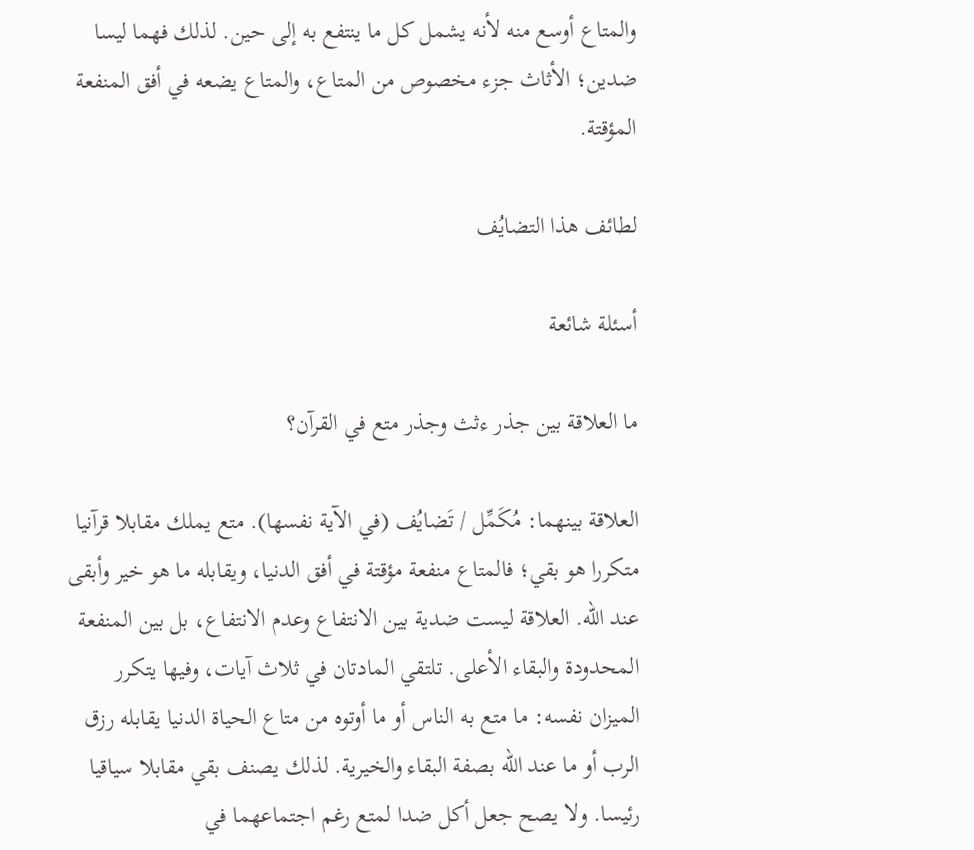والمتاع أوسع منه لأنه يشمل كل ما ينتفع به إلى حين. لذلك فهما ليسا ضدين؛ الأثاث جزء مخصوص من المتاع، والمتاع يضعه في أفق المنفعة المؤقتة.

لطائف هذا التضايُف

أسئلة شائعة

ما العلاقة بين جذر ءثث وجذر متع في القرآن؟

العلاقة بينهما: مُكَمِّل / تَضايُف (في الآية نفسها). متع يملك مقابلا قرآنيا متكررا هو بقي؛ فالمتاع منفعة مؤقتة في أفق الدنيا، ويقابله ما هو خير وأبقى عند الله. العلاقة ليست ضدية بين الانتفاع وعدم الانتفاع، بل بين المنفعة المحدودة والبقاء الأعلى. تلتقي المادتان في ثلاث آيات، وفيها يتكرر الميزان نفسه: ما متع به الناس أو ما أوتوه من متاع الحياة الدنيا يقابله رزق الرب أو ما عند الله بصفة البقاء والخيرية. لذلك يصنف بقي مقابلا سياقيا رئيسا. ولا يصح جعل أكل ضدا لمتع رغم اجتماعهما في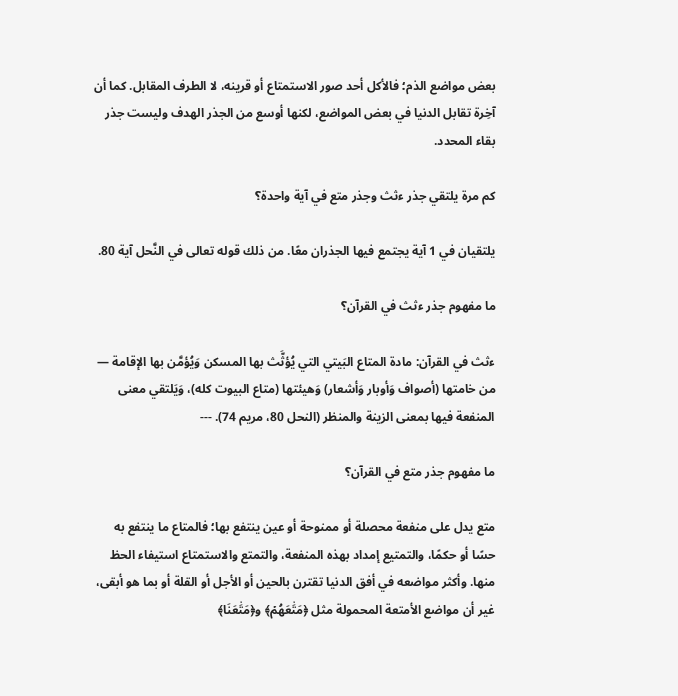بعض مواضع الذم؛ فالأكل أحد صور الاستمتاع أو قرينه، لا الطرف المقابل. كما أن آخِرة تقابل الدنيا في بعض المواضع، لكنها أوسع من الجذر الهدف وليست جذر بقاء المحدد.

كم مرة يلتقي جذر ءثث وجذر متع في آية واحدة؟

يلتقيان في 1 آية يجتمع فيها الجذران معًا. من ذلك قوله تعالى في النَّحل آية 80.

ما مفهوم جذر ءثث في القرآن؟

ءثث في القرآن: مادة المتاع البَيتي التي يُؤثَّث بها المسكن وَيُؤمَّن بها الإقامة — من خامتها (أصواف وَأوبار وَأشعار) وَهيئتها (متاع البيوت كله)، وَيَلتقي معنى المنفعة فيها بمعنى الزينة والمنظر (النحل 80، مريم 74). ---

ما مفهوم جذر متع في القرآن؟

متع يدل على منفعة محصلة أو ممنوحة أو عين ينتفع بها؛ فالمتاع ما ينتفع به حسًا أو حكمًا، والتمتيع إمداد بهذه المنفعة، والتمتع والاستمتاع استيفاء الحظ منها. وأكثر مواضعه في أفق الدنيا تقترن بالحين أو الأجل أو القلة أو بما هو أبقى، غير أن مواضع الأمتعة المحمولة مثل ﴿مَتَٰعَهُمۡ﴾ و﴿مَتَٰعَنَا﴾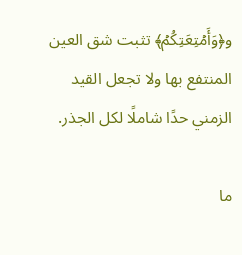و﴿وَأَمۡتِعَتِكُمۡ﴾ تثبت شق العين المنتفع بها ولا تجعل القيد الزمني حدًا شاملًا لكل الجذر.

ما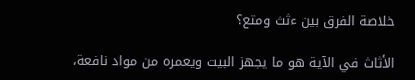خلاصة الفرق بين ءثث ومتع؟

الأثاث في الآية هو ما يجهز البيت ويعمره من مواد نافعة،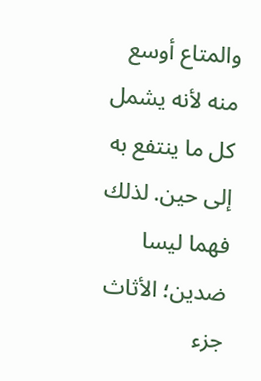والمتاع أوسع منه لأنه يشمل كل ما ينتفع به إلى حين. لذلك فهما ليسا ضدين؛ الأثاث جزء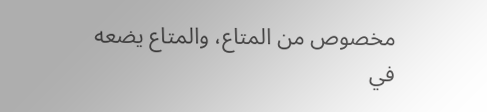مخصوص من المتاع، والمتاع يضعه في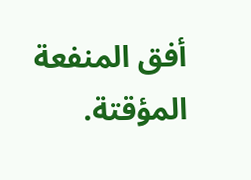أفق المنفعة المؤقتة.